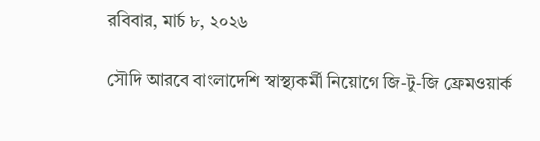রবিবার, মার্চ ৮, ২০২৬

সৌদি আরবে বাংলাদেশি স্বাস্থ্যকর্মী নিয়োগে জি-টু-জি ফ্রেমওয়ার্ক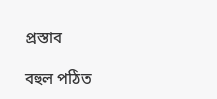প্রস্তাব

বহুল পঠিত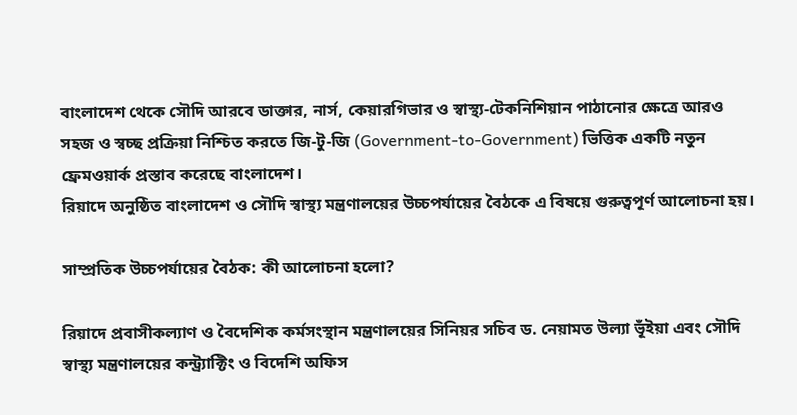বাংলাদেশ থেকে সৌদি আরবে ডাক্তার, নার্স, কেয়ারগিভার ও স্বাস্থ্য-টেকনিশিয়ান পাঠানোর ক্ষেত্রে আরও সহজ ও স্বচ্ছ প্রক্রিয়া নিশ্চিত করতে জি-টু-জি (Government-to-Government) ভিত্তিক একটি নতুন ফ্রেমওয়ার্ক প্রস্তাব করেছে বাংলাদেশ।
রিয়াদে অনুষ্ঠিত বাংলাদেশ ও সৌদি স্বাস্থ্য মন্ত্রণালয়ের উচ্চপর্যায়ের বৈঠকে এ বিষয়ে গুরুত্বপূর্ণ আলোচনা হয়।

সাম্প্রতিক উচ্চপর্যায়ের বৈঠক: কী আলোচনা হলো?

রিয়াদে প্রবাসীকল্যাণ ও বৈদেশিক কর্মসংস্থান মন্ত্রণালয়ের সিনিয়র সচিব ড. নেয়ামত উল্যা ভূঁইয়া এবং সৌদি স্বাস্থ্য মন্ত্রণালয়ের কন্ট্র্যাক্টিং ও বিদেশি অফিস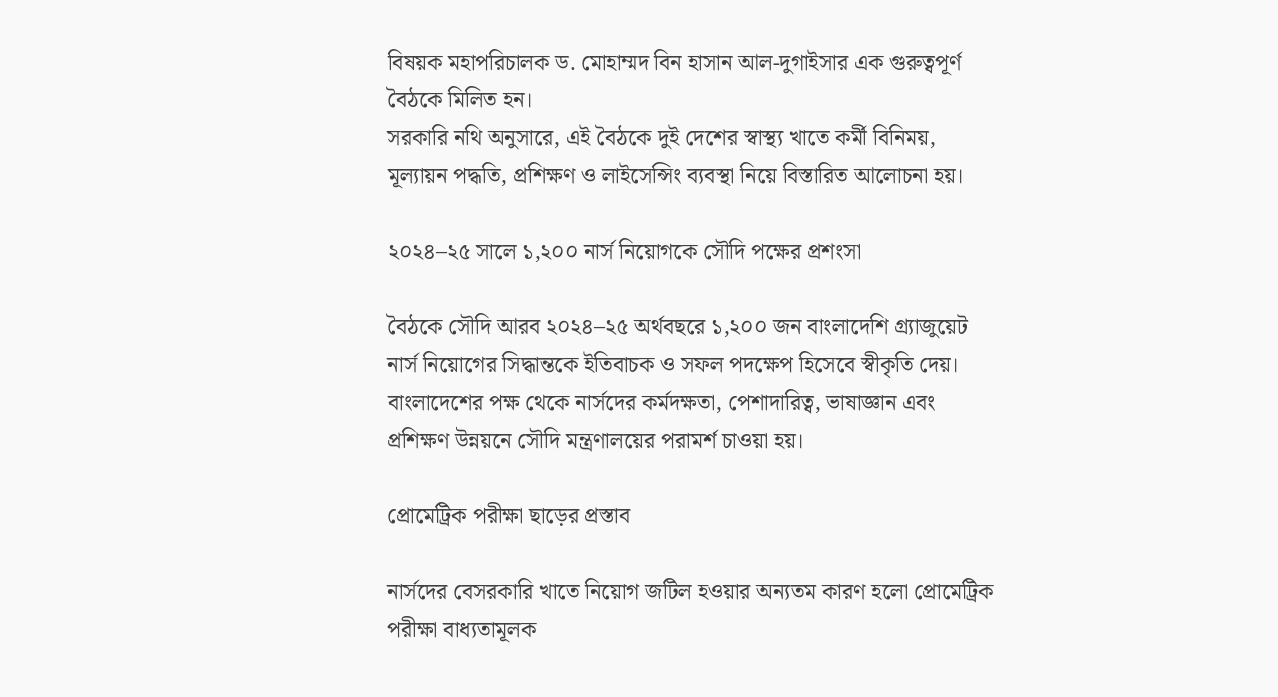বিষয়ক মহাপরিচালক ড. মোহাম্মদ বিন হাসান আল-দুগাইসার এক গুরুত্বপূর্ণ বৈঠকে মিলিত হন।
সরকারি নথি অনুসারে, এই বৈঠকে দুই দেশের স্বাস্থ্য খাতে কর্মী বিনিময়, মূল্যায়ন পদ্ধতি, প্রশিক্ষণ ও লাইসেন্সিং ব্যবস্থা নিয়ে বিস্তারিত আলোচনা হয়।

২০২৪–২৫ সালে ১,২০০ নার্স নিয়োগকে সৌদি পক্ষের প্রশংসা

বৈঠকে সৌদি আরব ২০২৪–২৫ অর্থবছরে ১,২০০ জন বাংলাদেশি গ্র্যাজুয়েট নার্স নিয়োগের সিদ্ধান্তকে ইতিবাচক ও সফল পদক্ষেপ হিসেবে স্বীকৃতি দেয়।
বাংলাদেশের পক্ষ থেকে নার্সদের কর্মদক্ষতা, পেশাদারিত্ব, ভাষাজ্ঞান এবং প্রশিক্ষণ উন্নয়নে সৌদি মন্ত্রণালয়ের পরামর্শ চাওয়া হয়।

প্রোমেট্রিক পরীক্ষা ছাড়ের প্রস্তাব

নার্সদের বেসরকারি খাতে নিয়োগ জটিল হওয়ার অন্যতম কারণ হলো প্রোমেট্রিক পরীক্ষা বাধ্যতামূলক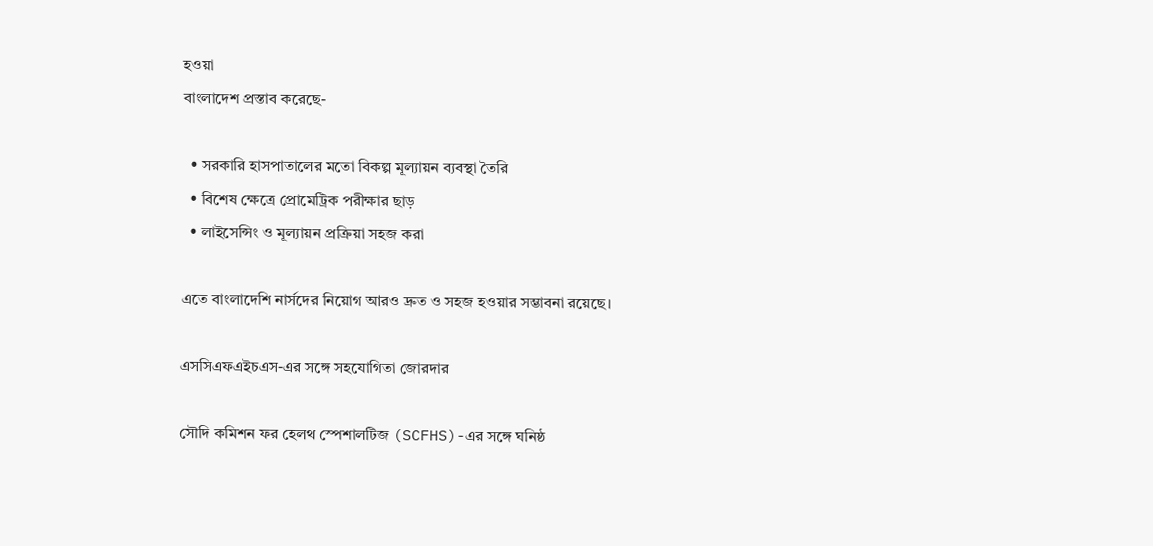হওয়া
বাংলাদেশ প্রস্তাব করেছে-

  • সরকারি হাসপাতালের মতো বিকল্প মূল্যায়ন ব্যবস্থা তৈরি
  • বিশেষ ক্ষেত্রে প্রোমেট্রিক পরীক্ষার ছাড়
  • লাইসেন্সিং ও মূল্যায়ন প্রক্রিয়া সহজ করা

এতে বাংলাদেশি নার্সদের নিয়োগ আরও দ্রুত ও সহজ হওয়ার সম্ভাবনা রয়েছে।

এসসিএফএইচএস-এর সঙ্গে সহযোগিতা জোরদার

সৌদি কমিশন ফর হেলথ স্পেশালটিজ (SCFHS)-এর সঙ্গে ঘনিষ্ঠ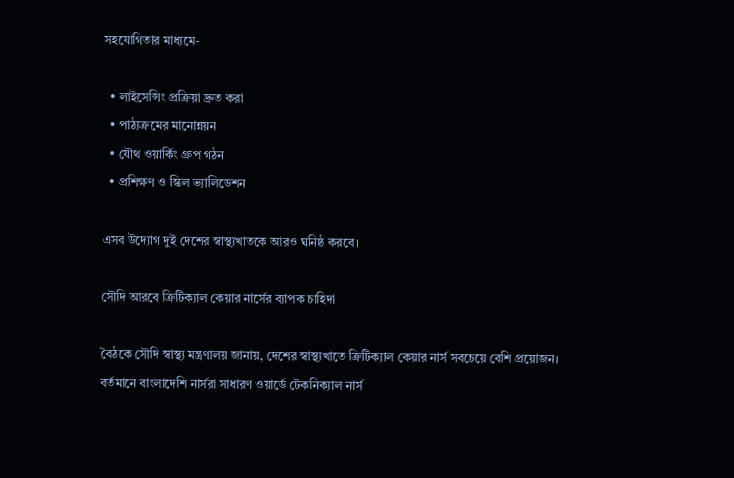সহযোগিতার মাধ্যমে-

  • লাইসেন্সিং প্রক্রিয়া দ্রুত করা
  • পাঠ্যক্রমের মানোন্নয়ন
  • যৌথ ওয়ার্কিং গ্রুপ গঠন
  • প্রশিক্ষণ ও স্কিল ভ্যালিডেশন

এসব উদ্যোগ দুই দেশের স্বাস্থ্যখাতকে আরও ঘনিষ্ঠ করবে।

সৌদি আরবে ক্রিটিক্যাল কেয়ার নার্সের ব্যাপক চাহিদা

বৈঠকে সৌদি স্বাস্থ্য মন্ত্রণালয় জানায়, দেশের স্বাস্থ্যখাতে ক্রিটিক্যাল কেয়ার নার্স সবচেয়ে বেশি প্রয়োজন।
বর্তমানে বাংলাদেশি নার্সরা সাধারণ ওয়ার্ডে টেকনিক্যাল নার্স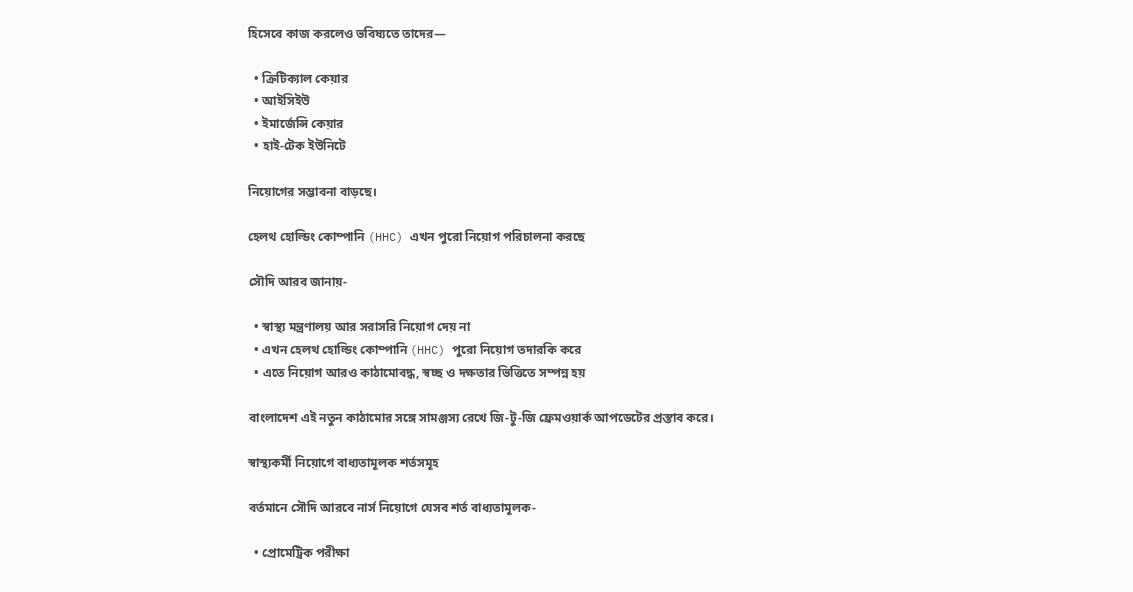হিসেবে কাজ করলেও ভবিষ্যতে তাদের—

  • ক্রিটিক্যাল কেয়ার
  • আইসিইউ
  • ইমার্জেন্সি কেয়ার
  • হাই-টেক ইউনিটে

নিয়োগের সম্ভাবনা বাড়ছে।

হেলথ হোল্ডিং কোম্পানি (HHC) এখন পুরো নিয়োগ পরিচালনা করছে

সৌদি আরব জানায়-

  • স্বাস্থ্য মন্ত্রণালয় আর সরাসরি নিয়োগ দেয় না
  • এখন হেলথ হোল্ডিং কোম্পানি (HHC) পুরো নিয়োগ তদারকি করে
  • এতে নিয়োগ আরও কাঠামোবদ্ধ, স্বচ্ছ ও দক্ষতার ভিত্তিতে সম্পন্ন হয়

বাংলাদেশ এই নতুন কাঠামোর সঙ্গে সামঞ্জস্য রেখে জি-টু-জি ফ্রেমওয়ার্ক আপডেটের প্রস্তাব করে।

স্বাস্থ্যকর্মী নিয়োগে বাধ্যতামূলক শর্তসমূহ

বর্তমানে সৌদি আরবে নার্স নিয়োগে যেসব শর্ত বাধ্যতামূলক-

  • প্রোমেট্রিক পরীক্ষা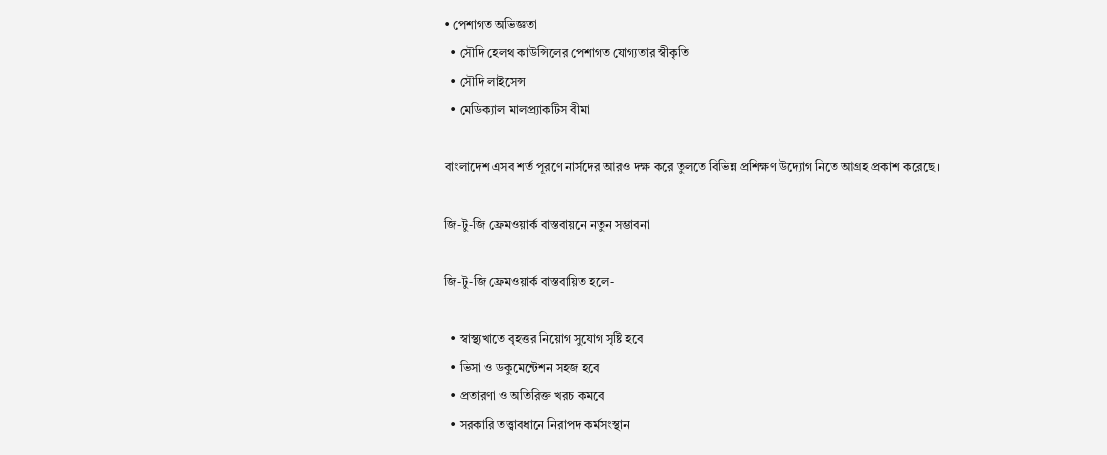• পেশাগত অভিজ্ঞতা
  • সৌদি হেলথ কাউন্সিলের পেশাগত যোগ্যতার স্বীকৃতি
  • সৌদি লাইসেন্স
  • মেডিক্যাল মালপ্র্যাকটিস বীমা

বাংলাদেশ এসব শর্ত পূরণে নার্সদের আরও দক্ষ করে তুলতে বিভিন্ন প্রশিক্ষণ উদ্যোগ নিতে আগ্রহ প্রকাশ করেছে।

জি-টু-জি ফ্রেমওয়ার্ক বাস্তবায়নে নতুন সম্ভাবনা

জি-টু-জি ফ্রেমওয়ার্ক বাস্তবায়িত হলে-

  • স্বাস্থ্যখাতে বৃহত্তর নিয়োগ সুযোগ সৃষ্টি হবে
  • ভিসা ও ডকুমেন্টেশন সহজ হবে
  • প্রতারণা ও অতিরিক্ত খরচ কমবে
  • সরকারি তত্ত্বাবধানে নিরাপদ কর্মসংস্থান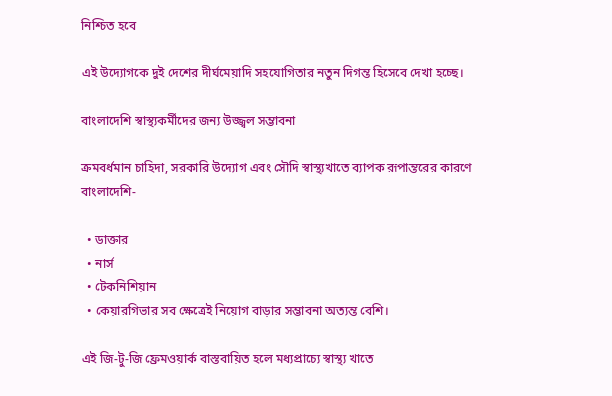নিশ্চিত হবে

এই উদ্যোগকে দুই দেশের দীর্ঘমেয়াদি সহযোগিতার নতুন দিগন্ত হিসেবে দেখা হচ্ছে।

বাংলাদেশি স্বাস্থ্যকর্মীদের জন্য উজ্জ্বল সম্ভাবনা

ক্রমবর্ধমান চাহিদা, সরকারি উদ্যোগ এবং সৌদি স্বাস্থ্যখাতে ব্যাপক রূপান্তরের কারণে বাংলাদেশি-

  • ডাক্তার
  • নার্স
  • টেকনিশিয়ান
  • কেয়ারগিভার সব ক্ষেত্রেই নিয়োগ বাড়ার সম্ভাবনা অত্যন্ত বেশি।

এই জি-টু-জি ফ্রেমওয়ার্ক বাস্তবায়িত হলে মধ্যপ্রাচ্যে স্বাস্থ্য খাতে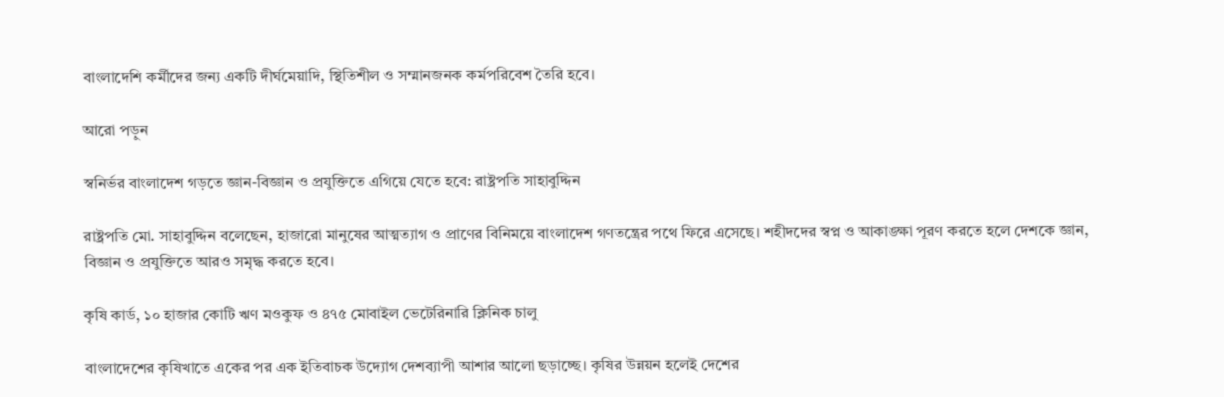বাংলাদেশি কর্মীদের জন্য একটি দীর্ঘমেয়াদি, স্থিতিশীল ও সম্মানজনক কর্মপরিবেশ তৈরি হবে।

আরো পড়ুন

স্বনির্ভর বাংলাদেশ গড়তে জ্ঞান-বিজ্ঞান ও প্রযুক্তিতে এগিয়ে যেতে হবে: রাষ্ট্রপতি সাহাবুদ্দিন

রাষ্ট্রপতি মো. সাহাবুদ্দিন বলেছেন, হাজারো মানুষের আত্মত্যাগ ও প্রাণের বিনিময়ে বাংলাদেশ গণতন্ত্রের পথে ফিরে এসেছে। শহীদদের স্বপ্ন ও আকাঙ্ক্ষা পূরণ করতে হলে দেশকে জ্ঞান, বিজ্ঞান ও প্রযুক্তিতে আরও সমৃদ্ধ করতে হবে।

কৃষি কার্ড, ১০ হাজার কোটি ঋণ মওকুফ ও ৪৭৫ মোবাইল ভেটেরিনারি ক্লিনিক চালু

বাংলাদেশের কৃষিখাতে একের পর এক ইতিবাচক উদ্যোগ দেশব্যাপী আশার আলো ছড়াচ্ছে। কৃষির উন্নয়ন হলেই দেশের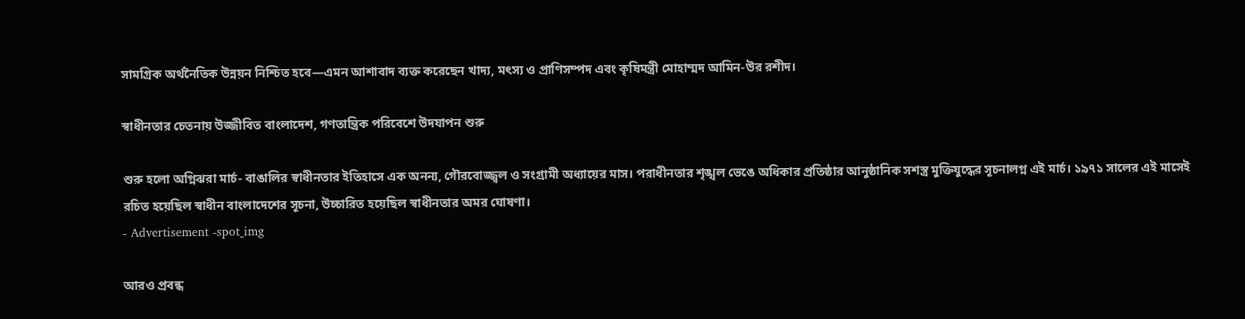সামগ্রিক অর্থনৈতিক উন্নয়ন নিশ্চিত হবে—এমন আশাবাদ ব্যক্ত করেছেন খাদ্য, মৎস্য ও প্রাণিসম্পদ এবং কৃষিমন্ত্রী মোহাম্মদ আমিন-উর রশীদ।

স্বাধীনতার চেতনায় উজ্জীবিত বাংলাদেশ, গণতান্ত্রিক পরিবেশে উদযাপন শুরু

শুরু হলো অগ্নিঝরা মার্চ- বাঙালির স্বাধীনতার ইতিহাসে এক অনন্য, গৌরবোজ্জ্বল ও সংগ্রামী অধ্যায়ের মাস। পরাধীনতার শৃঙ্খল ভেঙে অধিকার প্রতিষ্ঠার আনুষ্ঠানিক সশস্ত্র মুক্তিযুদ্ধের সূচনালগ্ন এই মার্চ। ১৯৭১ সালের এই মাসেই রচিত হয়েছিল স্বাধীন বাংলাদেশের সূচনা, উচ্চারিত হয়েছিল স্বাধীনতার অমর ঘোষণা।
- Advertisement -spot_img

আরও প্রবন্ধ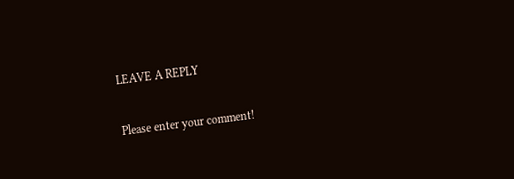LEAVE A REPLY

Please enter your comment!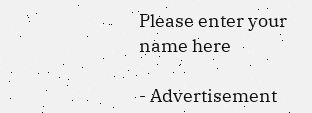Please enter your name here

- Advertisement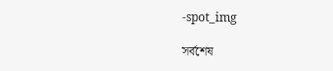-spot_img

সর্বশেষ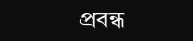প্রবন্ধ